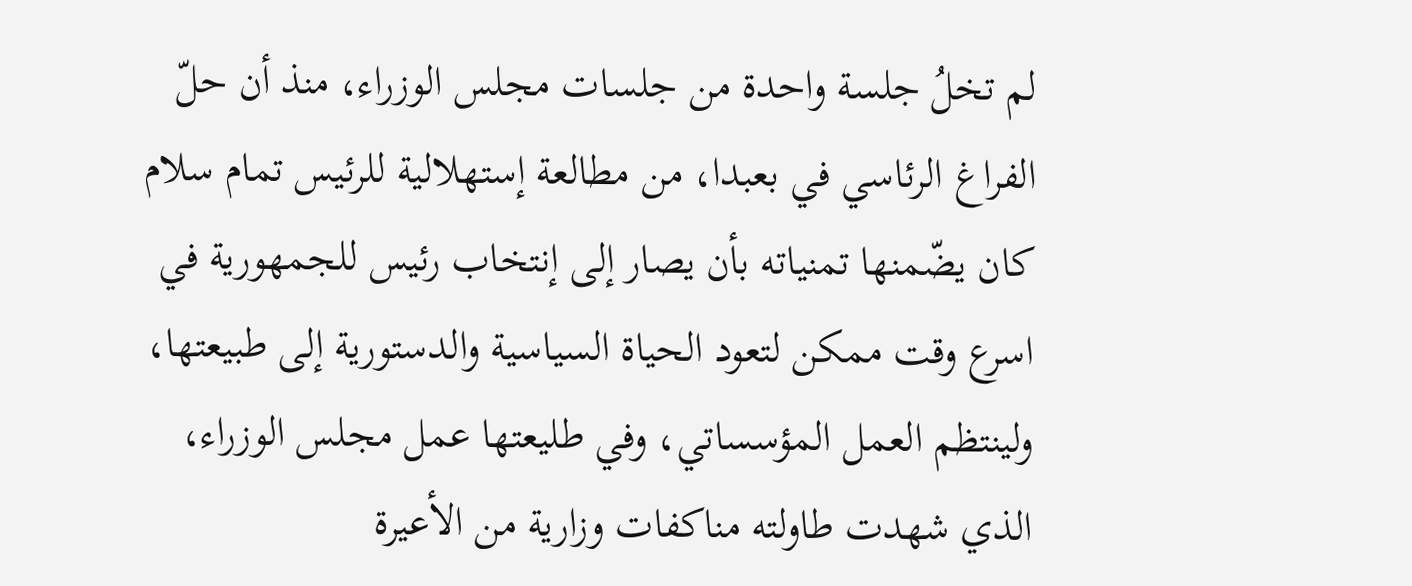لم تخلُ جلسة واحدة من جلسات مجلس الوزراء، منذ أن حلّ الفراغ الرئاسي في بعبدا، من مطالعة إستهلالية للرئيس تمام سلام كان يضّمنها تمنياته بأن يصار إلى إنتخاب رئيس للجمهورية في اسرع وقت ممكن لتعود الحياة السياسية والدستورية إلى طبيعتها، ولينتظم العمل المؤسساتي، وفي طليعتها عمل مجلس الوزراء، الذي شهدت طاولته مناكفات وزارية من الأعيرة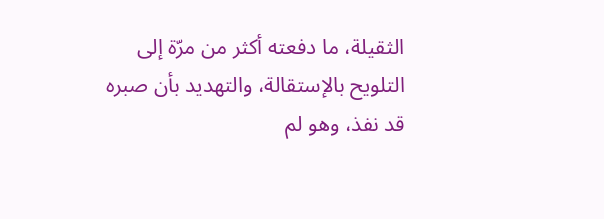الثقيلة، ما دفعته أكثر من مرّة إلى التلويح بالإستقالة، والتهديد بأن صبره قد نفذ، وهو لم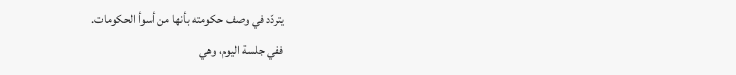يتردّد في وصف حكومته بأنها من أسوأ الحكومات.
ففي جلسة اليوم، وهي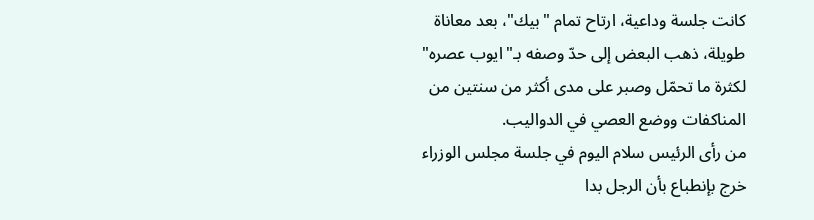كانت جلسة وداعية، ارتاح تمام "بيك"، بعد معاناة طويلة، ذهب البعض إلى حدّ وصفه بـ"ايوب عصره" لكثرة ما تحمّل وصبر على مدى أكثر من سنتين من المناكفات ووضع العصي في الدواليب.
من رأى الرئيس سلام اليوم في جلسة مجلس الوزراء خرج بإنطباع بأن الرجل بدا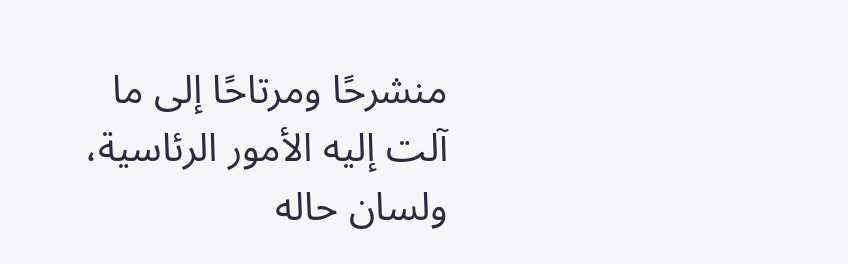منشرحًا ومرتاحًا إلى ما آلت إليه الأمور الرئاسية، ولسان حاله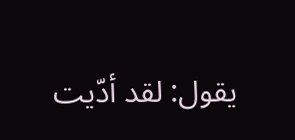يقول: لقد أدّيت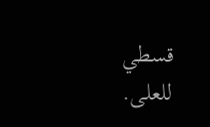قسطي للعلى.